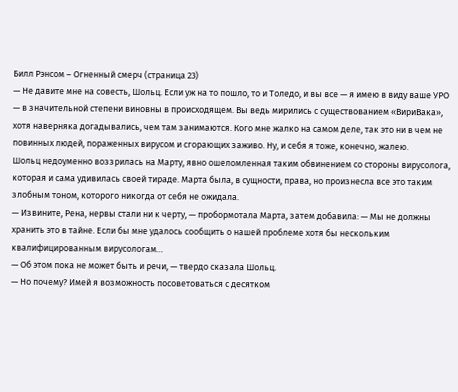Билл Рэнсом – Огненный смерч (страница 23)
— Не давите мне на совесть, Шольц. Если уж на то пошло, то и Толедо, и вы все — я имею в виду ваше УРО — в значительной степени виновны в происходящем. Вы ведь мирились с существованием «ВириВака», хотя наверняка догадывались, чем там занимаются. Кого мне жалко на самом деле, так это ни в чем не повинных людей, пораженных вирусом и сгорающих заживо. Ну, и себя я тоже, конечно, жалею.
Шольц недоуменно воззрилась на Марту, явно ошеломленная таким обвинением со стороны вирусолога, которая и сама удивилась своей тираде. Марта была, в сущности, права, но произнесла все это таким злобным тоном, которого никогда от себя не ожидала.
— Извините, Рена, нервы стали ни к черту, — пробормотала Марта, затем добавила: — Мы не должны хранить это в тайне. Если бы мне удалось сообщить о нашей проблеме хотя бы нескольким квалифицированным вирусологам…
— Об этом пока не может быть и речи, — твердо сказала Шольц.
— Но почему? Имей я возможность посоветоваться с десятком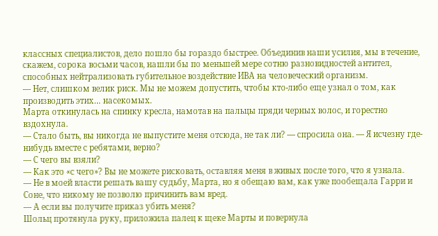классных специалистов, дело пошло бы гораздо быстрее. Объединив наши усилия, мы в течение, скажем, сорока восьми часов, нашли бы по меньшей мере сотню разновидностей антител, способных нейтрализовать губительное воздействие ИВА на человеческий организм.
— Нет, слишком велик риск. Мы не можем допустить, чтобы кто-либо еще узнал о том, как производить этих… насекомых.
Марта откинулась на спинку кресла, намотав на пальцы пряди черных волос, и горестно вздохнула.
— Стало быть, вы никогда не выпустите меня отсюда, не так ли? — спросила она. — Я исчезну где-нибудь вместе с ребятами, верно?
— С чего вы взяли?
— Как это «с чего»? Вы не можете рисковать, оставляя меня в живых после того, что я узнала.
— Не в моей власти решать вашу судьбу, Марта, но я обещаю вам, как уже пообещала Гарри и Соне, что никому не позволю причинить вам вред.
— А если вы получите приказ убить меня?
Шольц протянула руку, приложила палец к щеке Марты и повернула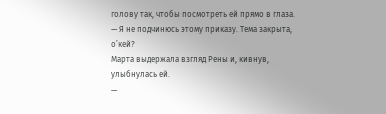голову так, чтобы посмотреть ей прямо в глаза.
— Я не подчинюсь этому приказу. Тема закрыта, о’кей?
Марта выдержала взгляд Рены и, кивнув, улыбнулась ей.
—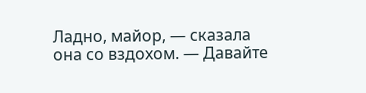Ладно, майор, — сказала она со вздохом. — Давайте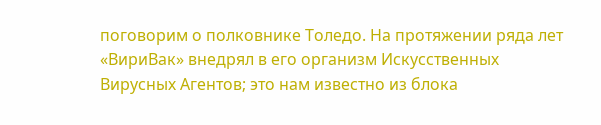поговорим о полковнике Толедо. На протяжении ряда лет «ВириВак» внедрял в его организм Искусственных Вирусных Агентов; это нам известно из блока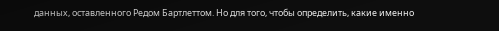данных, оставленного Редом Бартлеттом. Но для того, чтобы определить, какие именно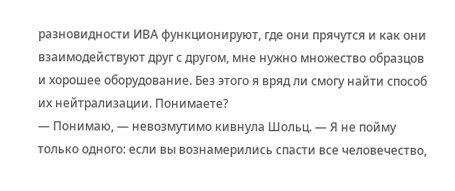разновидности ИВА функционируют, где они прячутся и как они взаимодействуют друг с другом, мне нужно множество образцов и хорошее оборудование. Без этого я вряд ли смогу найти способ их нейтрализации. Понимаете?
— Понимаю, — невозмутимо кивнула Шольц. — Я не пойму только одного: если вы вознамерились спасти все человечество,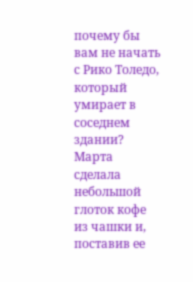почему бы вам не начать с Рико Толедо, который умирает в соседнем здании?
Марта сделала небольшой глоток кофе из чашки и, поставив ее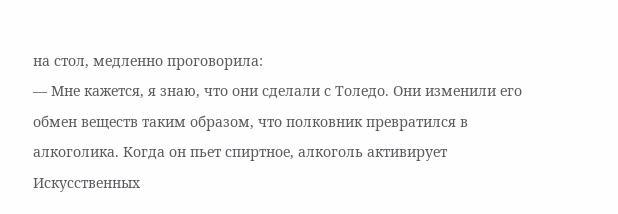на стол, медленно проговорила:
— Мне кажется, я знаю, что они сделали с Толедо. Они изменили его обмен веществ таким образом, что полковник превратился в алкоголика. Когда он пьет спиртное, алкоголь активирует Искусственных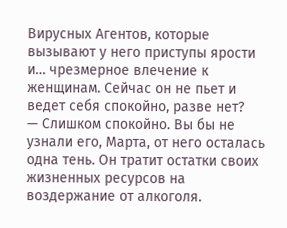Вирусных Агентов, которые вызывают у него приступы ярости и… чрезмерное влечение к женщинам. Сейчас он не пьет и ведет себя спокойно, разве нет?
— Слишком спокойно. Вы бы не узнали его, Марта, от него осталась одна тень. Он тратит остатки своих жизненных ресурсов на воздержание от алкоголя.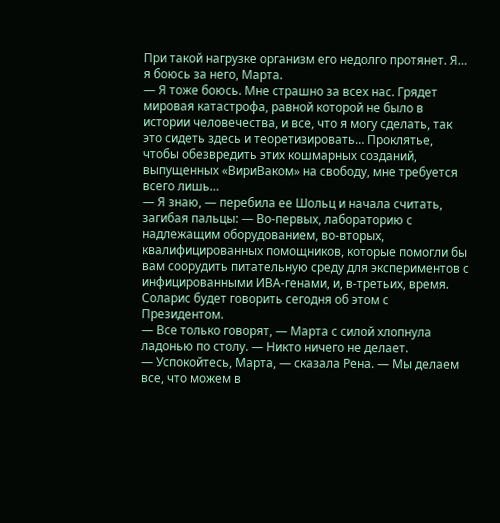При такой нагрузке организм его недолго протянет. Я… я боюсь за него, Марта.
— Я тоже боюсь. Мне страшно за всех нас. Грядет мировая катастрофа, равной которой не было в истории человечества, и все, что я могу сделать, так это сидеть здесь и теоретизировать… Проклятье, чтобы обезвредить этих кошмарных созданий, выпущенных «ВириВаком» на свободу, мне требуется всего лишь…
— Я знаю, — перебила ее Шольц и начала считать, загибая пальцы: — Во-первых, лабораторию с надлежащим оборудованием, во-вторых, квалифицированных помощников, которые помогли бы вам соорудить питательную среду для экспериментов с инфицированными ИВА-генами, и, в-третьих, время. Соларис будет говорить сегодня об этом с Президентом.
— Все только говорят, — Марта с силой хлопнула ладонью по столу. — Никто ничего не делает.
— Успокойтесь, Марта, — сказала Рена. — Мы делаем все, что можем в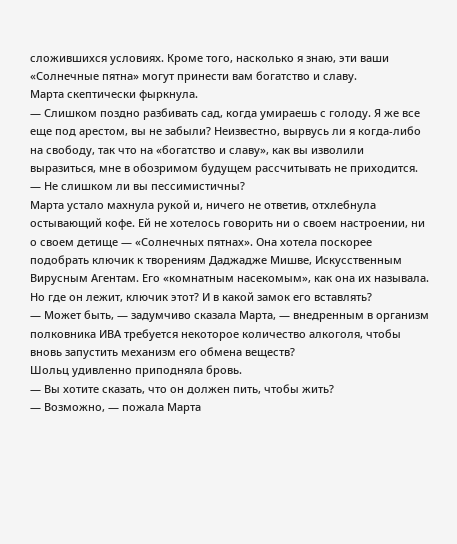сложившихся условиях. Кроме того, насколько я знаю, эти ваши «Солнечные пятна» могут принести вам богатство и славу.
Марта скептически фыркнула.
— Слишком поздно разбивать сад, когда умираешь с голоду. Я же все еще под арестом, вы не забыли? Неизвестно, вырвусь ли я когда-либо на свободу, так что на «богатство и славу», как вы изволили выразиться, мне в обозримом будущем рассчитывать не приходится.
— Не слишком ли вы пессимистичны?
Марта устало махнула рукой и, ничего не ответив, отхлебнула остывающий кофе. Ей не хотелось говорить ни о своем настроении, ни о своем детище — «Солнечных пятнах». Она хотела поскорее подобрать ключик к творениям Даджадже Мишве, Искусственным Вирусным Агентам. Его «комнатным насекомым», как она их называла.
Но где он лежит, ключик этот? И в какой замок его вставлять?
— Может быть, — задумчиво сказала Марта, — внедренным в организм полковника ИВА требуется некоторое количество алкоголя, чтобы вновь запустить механизм его обмена веществ?
Шольц удивленно приподняла бровь.
— Вы хотите сказать, что он должен пить, чтобы жить?
— Возможно, — пожала Марта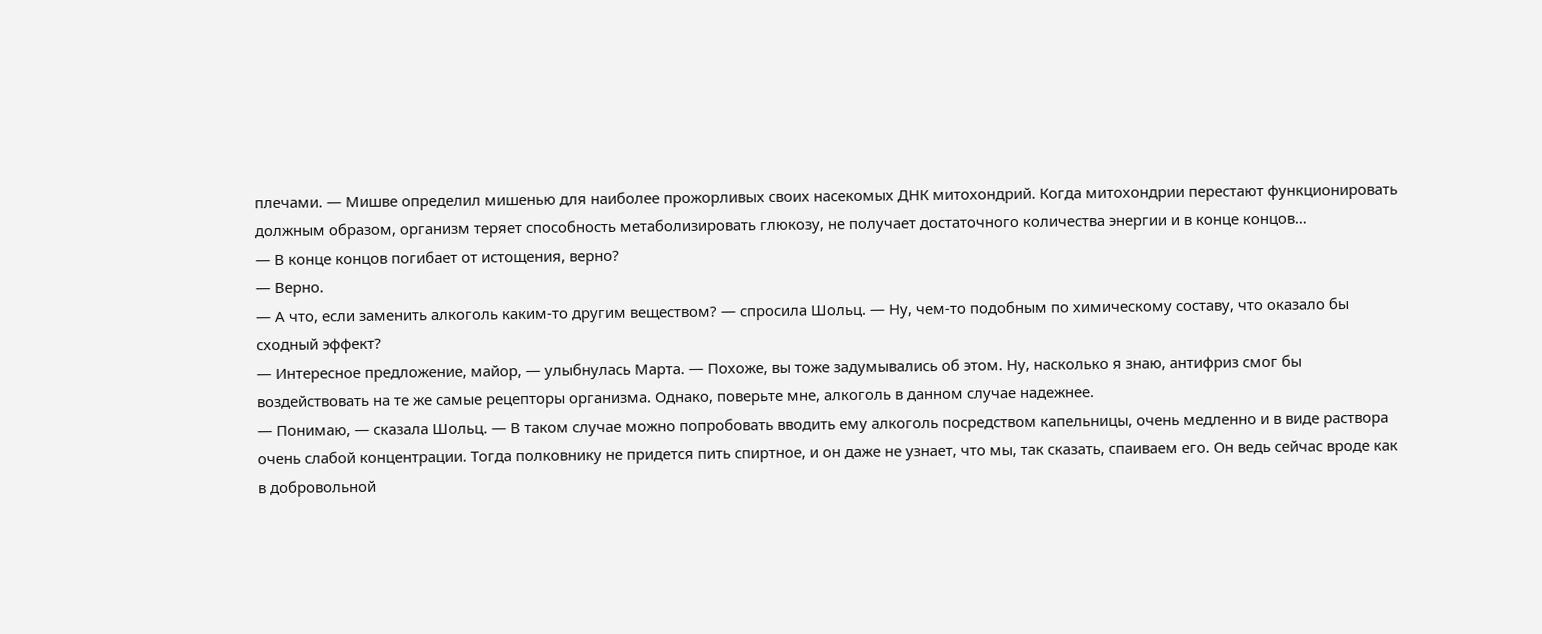плечами. — Мишве определил мишенью для наиболее прожорливых своих насекомых ДНК митохондрий. Когда митохондрии перестают функционировать должным образом, организм теряет способность метаболизировать глюкозу, не получает достаточного количества энергии и в конце концов…
— В конце концов погибает от истощения, верно?
— Верно.
— А что, если заменить алкоголь каким-то другим веществом? — спросила Шольц. — Ну, чем-то подобным по химическому составу, что оказало бы сходный эффект?
— Интересное предложение, майор, — улыбнулась Марта. — Похоже, вы тоже задумывались об этом. Ну, насколько я знаю, антифриз смог бы воздействовать на те же самые рецепторы организма. Однако, поверьте мне, алкоголь в данном случае надежнее.
— Понимаю, — сказала Шольц. — В таком случае можно попробовать вводить ему алкоголь посредством капельницы, очень медленно и в виде раствора очень слабой концентрации. Тогда полковнику не придется пить спиртное, и он даже не узнает, что мы, так сказать, спаиваем его. Он ведь сейчас вроде как в добровольной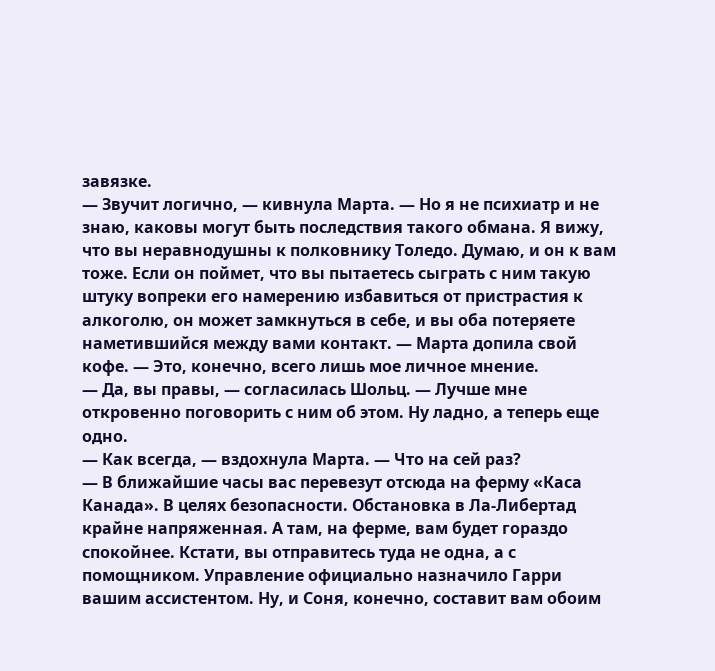завязке.
— Звучит логично, — кивнула Марта. — Но я не психиатр и не знаю, каковы могут быть последствия такого обмана. Я вижу, что вы неравнодушны к полковнику Толедо. Думаю, и он к вам тоже. Если он поймет, что вы пытаетесь сыграть с ним такую штуку вопреки его намерению избавиться от пристрастия к алкоголю, он может замкнуться в себе, и вы оба потеряете наметившийся между вами контакт. — Марта допила свой кофе. — Это, конечно, всего лишь мое личное мнение.
— Да, вы правы, — согласилась Шольц. — Лучше мне откровенно поговорить с ним об этом. Ну ладно, а теперь еще одно.
— Как всегда, — вздохнула Марта. — Что на сей раз?
— В ближайшие часы вас перевезут отсюда на ферму «Каса Канада». В целях безопасности. Обстановка в Ла-Либертад крайне напряженная. А там, на ферме, вам будет гораздо спокойнее. Кстати, вы отправитесь туда не одна, а с помощником. Управление официально назначило Гарри вашим ассистентом. Ну, и Соня, конечно, составит вам обоим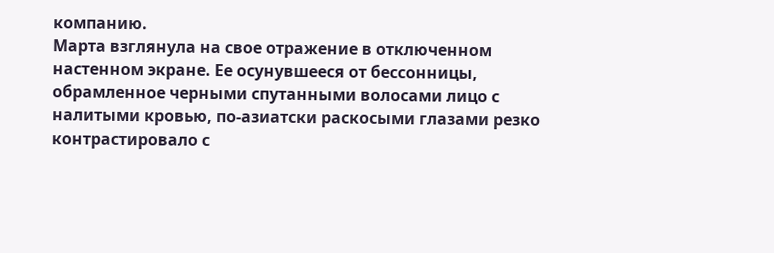компанию.
Марта взглянула на свое отражение в отключенном настенном экране. Ее осунувшееся от бессонницы, обрамленное черными спутанными волосами лицо с налитыми кровью, по-азиатски раскосыми глазами резко контрастировало с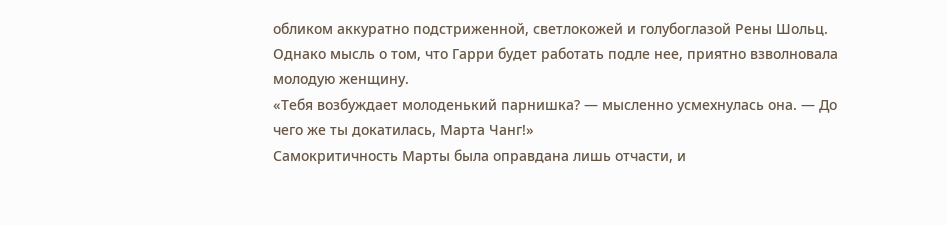обликом аккуратно подстриженной, светлокожей и голубоглазой Рены Шольц. Однако мысль о том, что Гарри будет работать подле нее, приятно взволновала молодую женщину.
«Тебя возбуждает молоденький парнишка? — мысленно усмехнулась она. — До чего же ты докатилась, Марта Чанг!»
Самокритичность Марты была оправдана лишь отчасти, и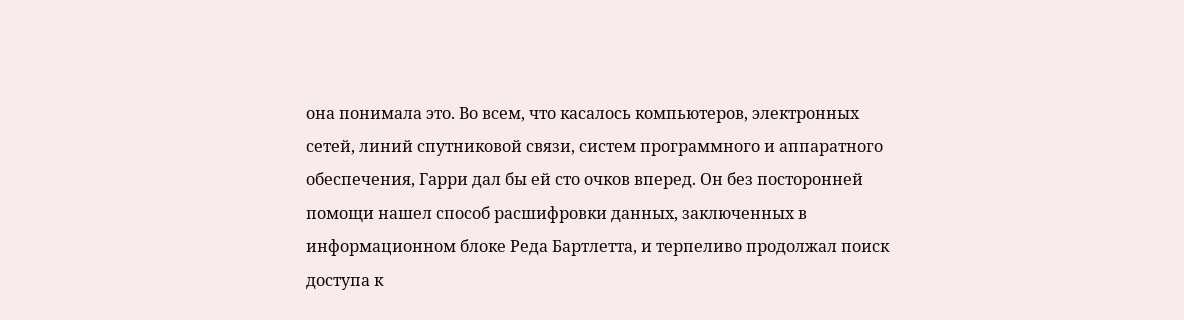она понимала это. Во всем, что касалось компьютеров, электронных сетей, линий спутниковой связи, систем программного и аппаратного обеспечения, Гарри дал бы ей сто очков вперед. Он без посторонней помощи нашел способ расшифровки данных, заключенных в информационном блоке Реда Бартлетта, и терпеливо продолжал поиск доступа к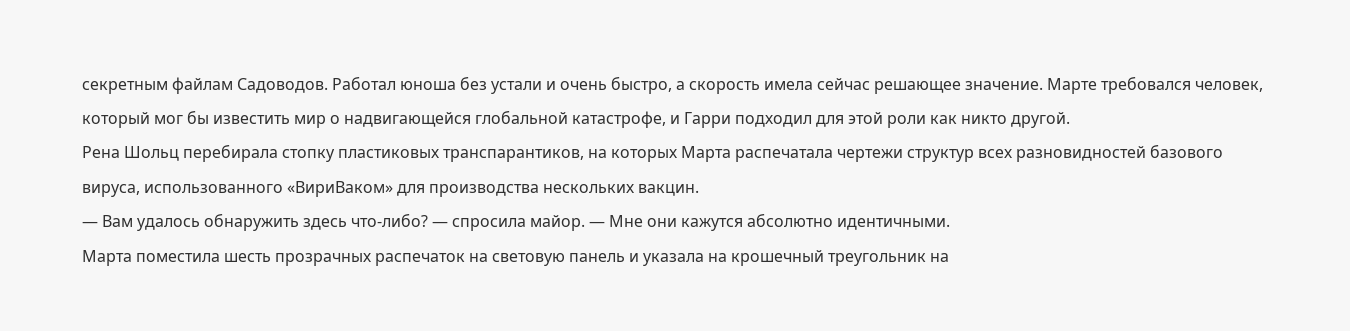секретным файлам Садоводов. Работал юноша без устали и очень быстро, а скорость имела сейчас решающее значение. Марте требовался человек, который мог бы известить мир о надвигающейся глобальной катастрофе, и Гарри подходил для этой роли как никто другой.
Рена Шольц перебирала стопку пластиковых транспарантиков, на которых Марта распечатала чертежи структур всех разновидностей базового вируса, использованного «ВириВаком» для производства нескольких вакцин.
— Вам удалось обнаружить здесь что-либо? — спросила майор. — Мне они кажутся абсолютно идентичными.
Марта поместила шесть прозрачных распечаток на световую панель и указала на крошечный треугольник на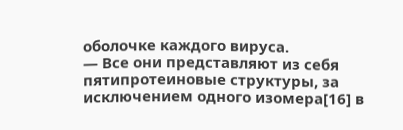оболочке каждого вируса.
— Все они представляют из себя пятипротеиновые структуры, за исключением одного изомера[16] в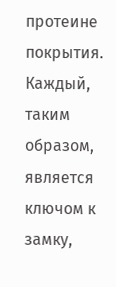протеине покрытия. Каждый, таким образом, является ключом к замку,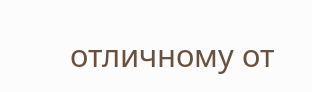отличному от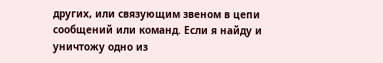других, или связующим звеном в цепи сообщений или команд. Если я найду и уничтожу одно из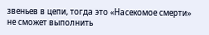звеньев в цепи, тогда это «Насекомое смерти» не сможет выполнить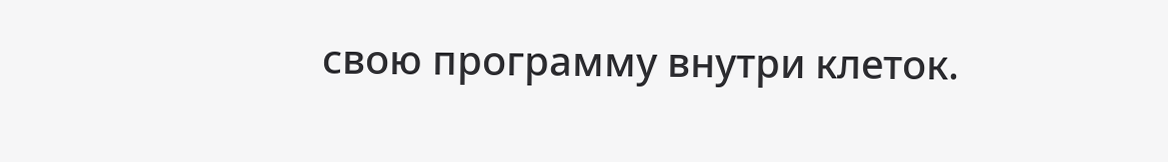свою программу внутри клеток.